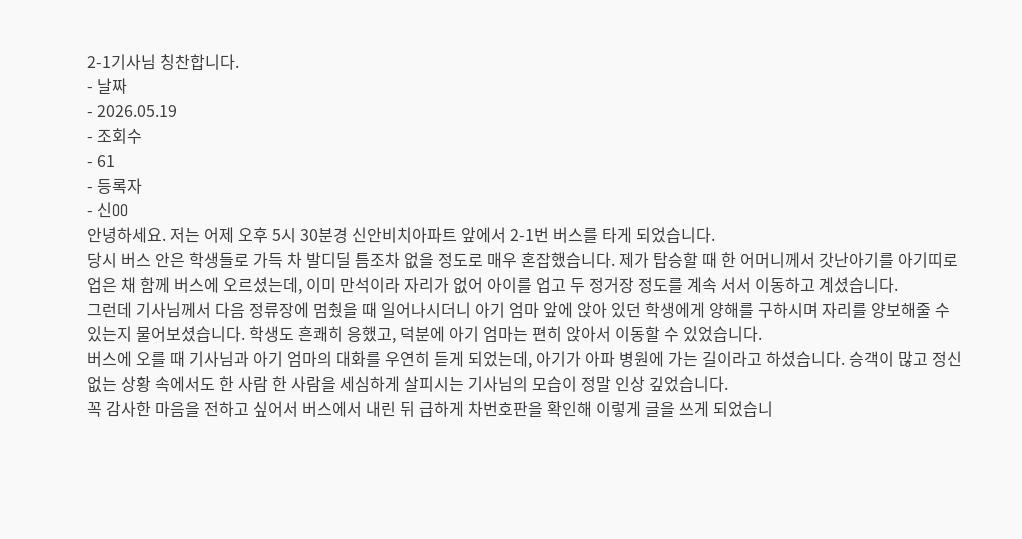2-1기사님 칭찬합니다.
- 날짜
- 2026.05.19
- 조회수
- 61
- 등록자
- 신OO
안녕하세요. 저는 어제 오후 5시 30분경 신안비치아파트 앞에서 2-1번 버스를 타게 되었습니다.
당시 버스 안은 학생들로 가득 차 발디딜 틈조차 없을 정도로 매우 혼잡했습니다. 제가 탑승할 때 한 어머니께서 갓난아기를 아기띠로 업은 채 함께 버스에 오르셨는데, 이미 만석이라 자리가 없어 아이를 업고 두 정거장 정도를 계속 서서 이동하고 계셨습니다.
그런데 기사님께서 다음 정류장에 멈췄을 때 일어나시더니 아기 엄마 앞에 앉아 있던 학생에게 양해를 구하시며 자리를 양보해줄 수 있는지 물어보셨습니다. 학생도 흔쾌히 응했고, 덕분에 아기 엄마는 편히 앉아서 이동할 수 있었습니다.
버스에 오를 때 기사님과 아기 엄마의 대화를 우연히 듣게 되었는데, 아기가 아파 병원에 가는 길이라고 하셨습니다. 승객이 많고 정신없는 상황 속에서도 한 사람 한 사람을 세심하게 살피시는 기사님의 모습이 정말 인상 깊었습니다.
꼭 감사한 마음을 전하고 싶어서 버스에서 내린 뒤 급하게 차번호판을 확인해 이렇게 글을 쓰게 되었습니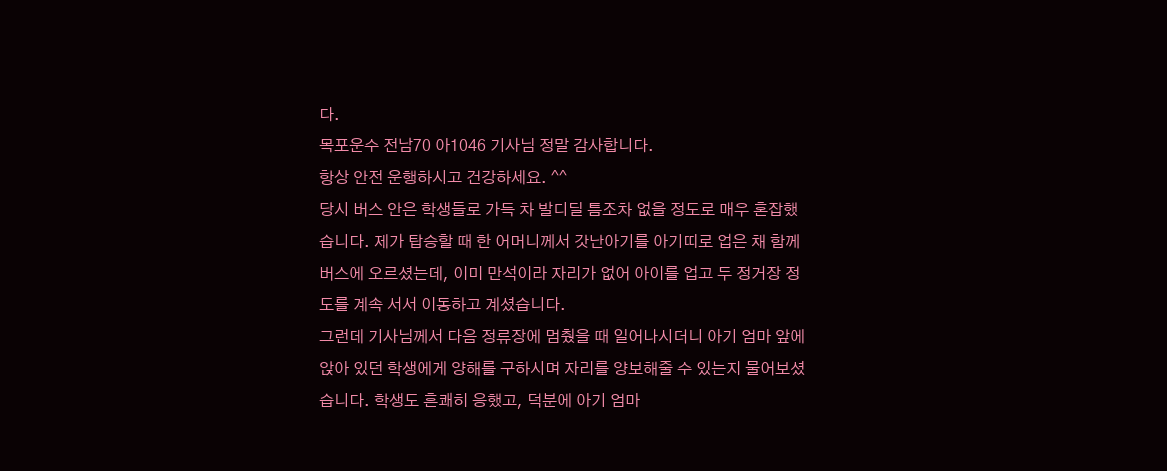다.
목포운수 전남70 아1046 기사님 정말 감사합니다.
항상 안전 운행하시고 건강하세요. ^^
당시 버스 안은 학생들로 가득 차 발디딜 틈조차 없을 정도로 매우 혼잡했습니다. 제가 탑승할 때 한 어머니께서 갓난아기를 아기띠로 업은 채 함께 버스에 오르셨는데, 이미 만석이라 자리가 없어 아이를 업고 두 정거장 정도를 계속 서서 이동하고 계셨습니다.
그런데 기사님께서 다음 정류장에 멈췄을 때 일어나시더니 아기 엄마 앞에 앉아 있던 학생에게 양해를 구하시며 자리를 양보해줄 수 있는지 물어보셨습니다. 학생도 흔쾌히 응했고, 덕분에 아기 엄마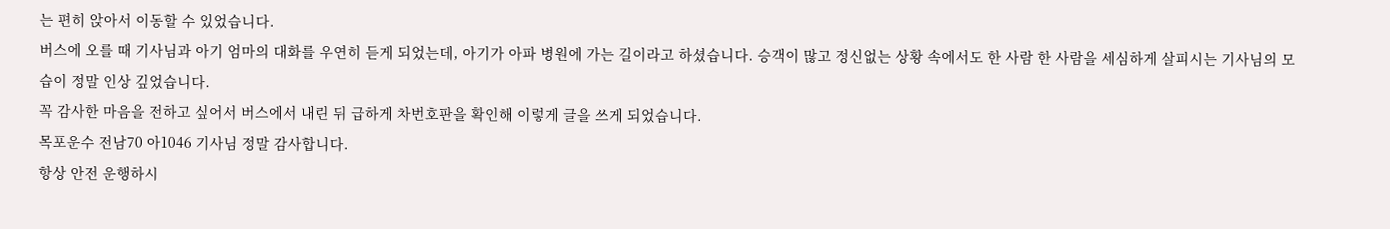는 편히 앉아서 이동할 수 있었습니다.
버스에 오를 때 기사님과 아기 엄마의 대화를 우연히 듣게 되었는데, 아기가 아파 병원에 가는 길이라고 하셨습니다. 승객이 많고 정신없는 상황 속에서도 한 사람 한 사람을 세심하게 살피시는 기사님의 모습이 정말 인상 깊었습니다.
꼭 감사한 마음을 전하고 싶어서 버스에서 내린 뒤 급하게 차번호판을 확인해 이렇게 글을 쓰게 되었습니다.
목포운수 전남70 아1046 기사님 정말 감사합니다.
항상 안전 운행하시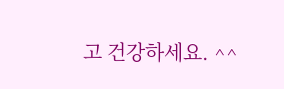고 건강하세요. ^^